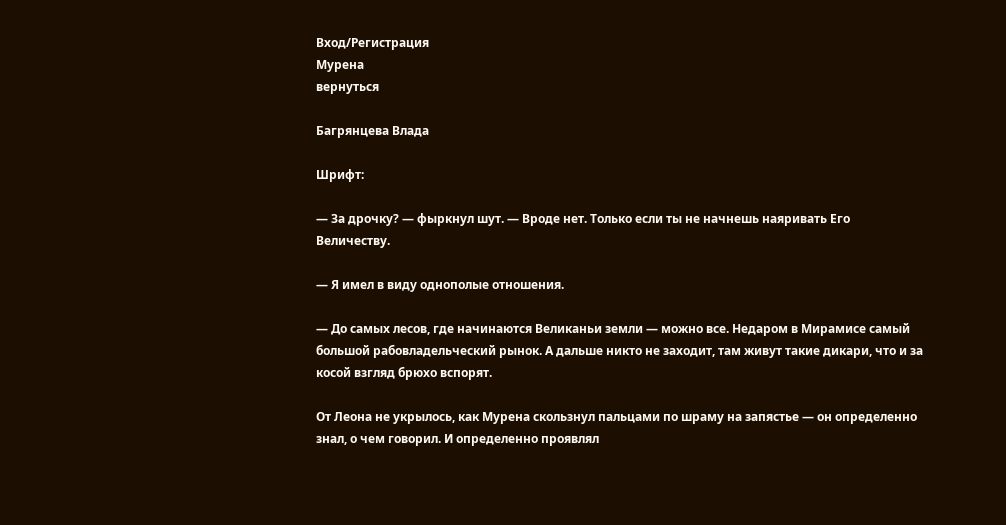Вход/Регистрация
Мурена
вернуться

Багрянцева Влада

Шрифт:

— За дрочку? — фыркнул шут. — Вроде нет. Только если ты не начнешь наяривать Его Величеству.

— Я имел в виду однополые отношения.

— До самых лесов, где начинаются Великаньи земли — можно все. Недаром в Мирамисе самый большой рабовладельческий рынок. А дальше никто не заходит, там живут такие дикари, что и за косой взгляд брюхо вспорят.

От Леона не укрылось, как Мурена скользнул пальцами по шраму на запястье — он определенно знал, о чем говорил. И определенно проявлял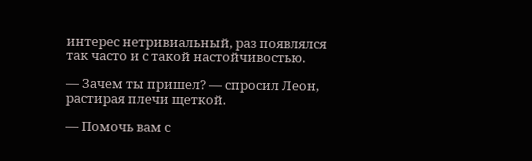интерес нетривиальный, раз появлялся так часто и с такой настойчивостью.

— Зачем ты пришел? — спросил Леон, растирая плечи щеткой.

— Помочь вам с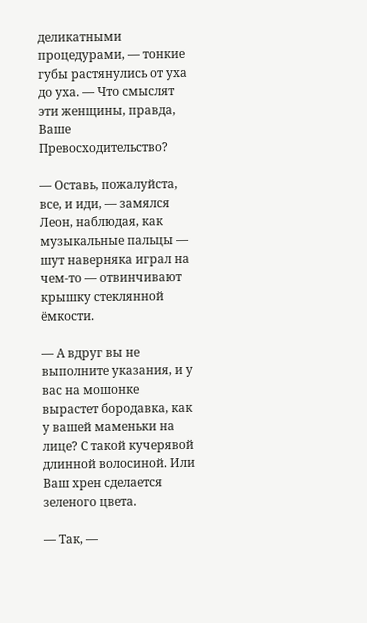деликатными процедурами, — тонкие губы растянулись от уха до уха. — Что смыслят эти женщины, правда, Ваше Превосходительство?

— Оставь, пожалуйста, все, и иди, — замялся Леон, наблюдая, как музыкальные пальцы — шут наверняка играл на чем-то — отвинчивают крышку стеклянной ёмкости.

— А вдруг вы не выполните указания, и у вас на мошонке вырастет бородавка, как у вашей маменьки на лице? С такой кучерявой длинной волосиной. Или Ваш хрен сделается зеленого цвета.

— Так, —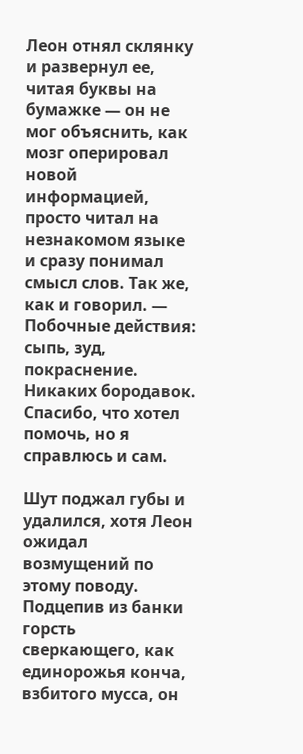Леон отнял склянку и развернул ее, читая буквы на бумажке — он не мог объяснить, как мозг оперировал новой информацией, просто читал на незнакомом языке и сразу понимал смысл слов. Так же, как и говорил. — Побочные действия: сыпь, зуд, покраснение. Никаких бородавок. Спасибо, что хотел помочь, но я справлюсь и сам.

Шут поджал губы и удалился, хотя Леон ожидал возмущений по этому поводу. Подцепив из банки горсть сверкающего, как единорожья конча, взбитого мусса, он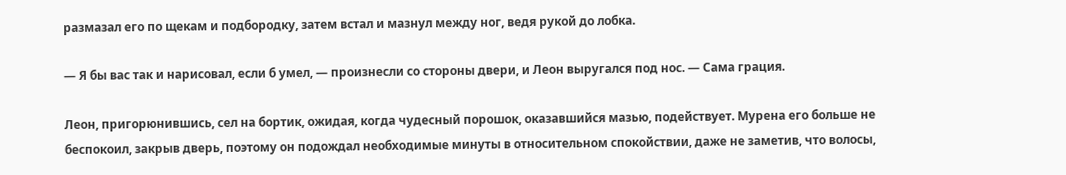размазал его по щекам и подбородку, затем встал и мазнул между ног, ведя рукой до лобка.

— Я бы вас так и нарисовал, если б умел, — произнесли со стороны двери, и Леон выругался под нос. — Сама грация.

Леон, пригорюнившись, сел на бортик, ожидая, когда чудесный порошок, оказавшийся мазью, подействует. Мурена его больше не беспокоил, закрыв дверь, поэтому он подождал необходимые минуты в относительном спокойствии, даже не заметив, что волосы,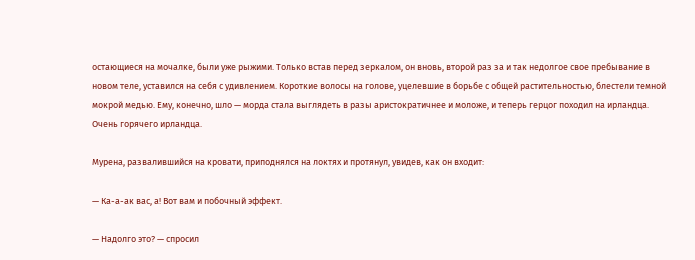остающиеся на мочалке, были уже рыжими. Только встав перед зеркалом, он вновь, второй раз за и так недолгое свое пребывание в новом теле, уставился на себя с удивлением. Короткие волосы на голове, уцелевшие в борьбе с общей растительностью, блестели темной мокрой медью. Ему, конечно, шло — морда стала выглядеть в разы аристократичнее и моложе, и теперь герцог походил на ирландца. Очень горячего ирландца.

Мурена, развалившийся на кровати, приподнялся на локтях и протянул, увидев, как он входит:

— Ка-а-ак вас, а! Вот вам и побочный эффект.

— Надолго это? — спросил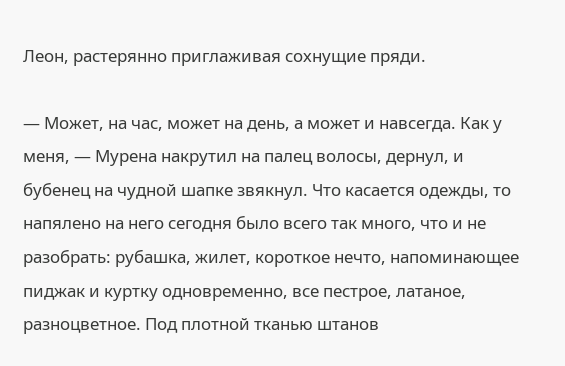Леон, растерянно приглаживая сохнущие пряди.

— Может, на час, может на день, а может и навсегда. Как у меня, — Мурена накрутил на палец волосы, дернул, и бубенец на чудной шапке звякнул. Что касается одежды, то напялено на него сегодня было всего так много, что и не разобрать: рубашка, жилет, короткое нечто, напоминающее пиджак и куртку одновременно, все пестрое, латаное, разноцветное. Под плотной тканью штанов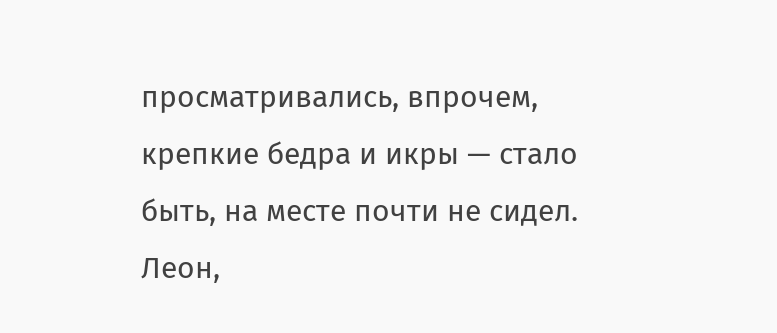просматривались, впрочем, крепкие бедра и икры — стало быть, на месте почти не сидел. Леон,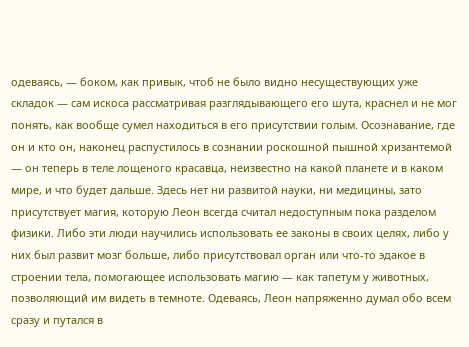одеваясь, — боком, как привык, чтоб не было видно несуществующих уже складок — сам искоса рассматривая разглядывающего его шута, краснел и не мог понять, как вообще сумел находиться в его присутствии голым. Осознавание, где он и кто он, наконец распустилось в сознании роскошной пышной хризантемой — он теперь в теле лощеного красавца, неизвестно на какой планете и в каком мире, и что будет дальше. Здесь нет ни развитой науки, ни медицины, зато присутствует магия, которую Леон всегда считал недоступным пока разделом физики. Либо эти люди научились использовать ее законы в своих целях, либо у них был развит мозг больше, либо присутствовал орган или что-то эдакое в строении тела, помогающее использовать магию — как тапетум у животных, позволяющий им видеть в темноте. Одеваясь, Леон напряженно думал обо всем сразу и путался в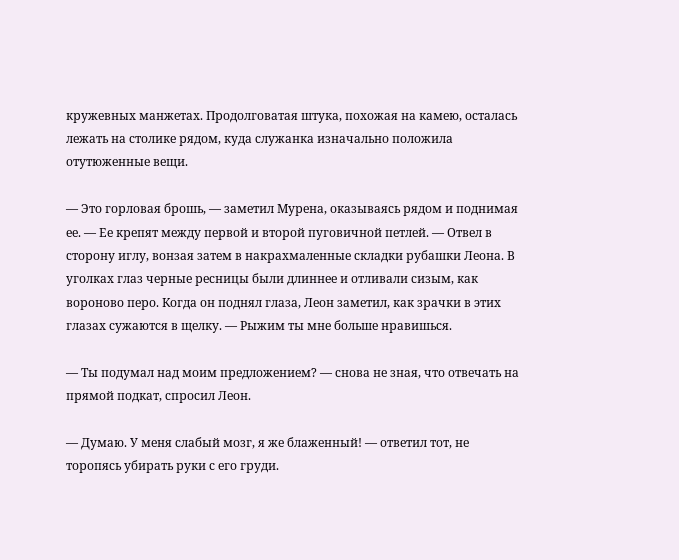кружевных манжетах. Продолговатая штука, похожая на камею, осталась лежать на столике рядом, куда служанка изначально положила отутюженные вещи.

— Это горловая брошь, — заметил Мурена, оказываясь рядом и поднимая ее. — Ее крепят между первой и второй пуговичной петлей. — Отвел в сторону иглу, вонзая затем в накрахмаленные складки рубашки Леона. В уголках глаз черные ресницы были длиннее и отливали сизым, как вороново перо. Когда он поднял глаза, Леон заметил, как зрачки в этих глазах сужаются в щелку. — Рыжим ты мне больше нравишься.

— Ты подумал над моим предложением? — снова не зная, что отвечать на прямой подкат, спросил Леон.

— Думаю. У меня слабый мозг, я же блаженный! — ответил тот, не торопясь убирать руки с его груди.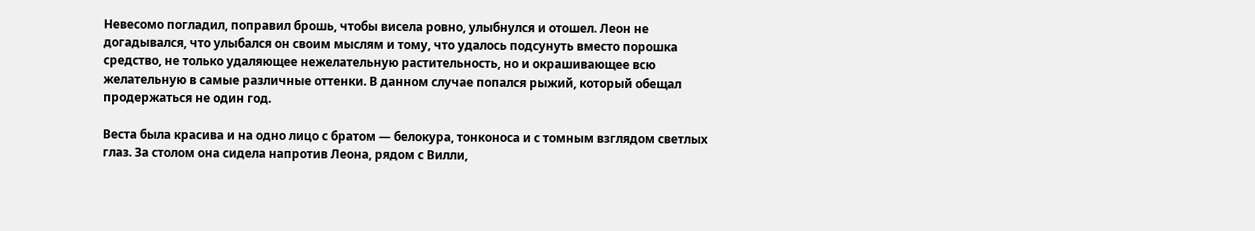Невесомо погладил, поправил брошь, чтобы висела ровно, улыбнулся и отошел. Леон не догадывался, что улыбался он своим мыслям и тому, что удалось подсунуть вместо порошка средство, не только удаляющее нежелательную растительность, но и окрашивающее всю желательную в самые различные оттенки. В данном случае попался рыжий, который обещал продержаться не один год.

Веста была красива и на одно лицо с братом — белокура, тонконоса и с томным взглядом светлых глаз. За столом она сидела напротив Леона, рядом с Вилли,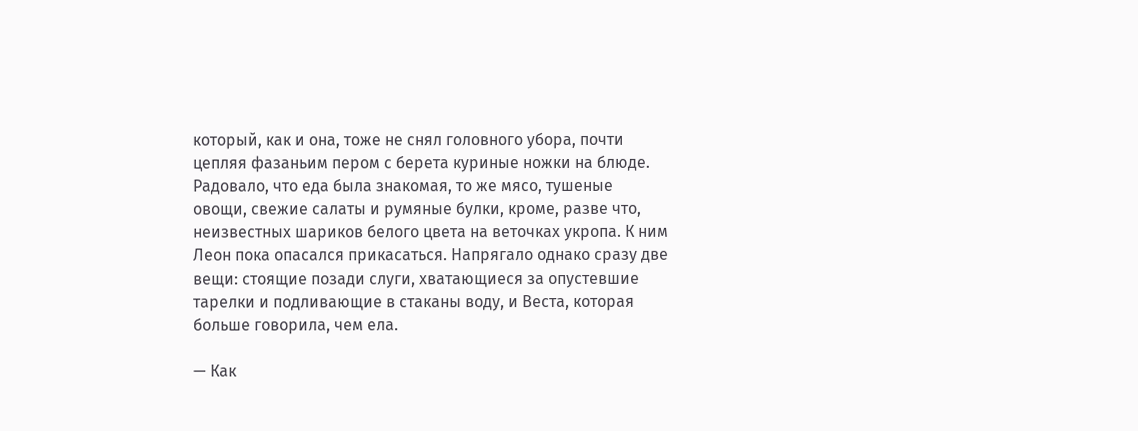который, как и она, тоже не снял головного убора, почти цепляя фазаньим пером с берета куриные ножки на блюде. Радовало, что еда была знакомая, то же мясо, тушеные овощи, свежие салаты и румяные булки, кроме, разве что, неизвестных шариков белого цвета на веточках укропа. К ним Леон пока опасался прикасаться. Напрягало однако сразу две вещи: стоящие позади слуги, хватающиеся за опустевшие тарелки и подливающие в стаканы воду, и Веста, которая больше говорила, чем ела.

— Как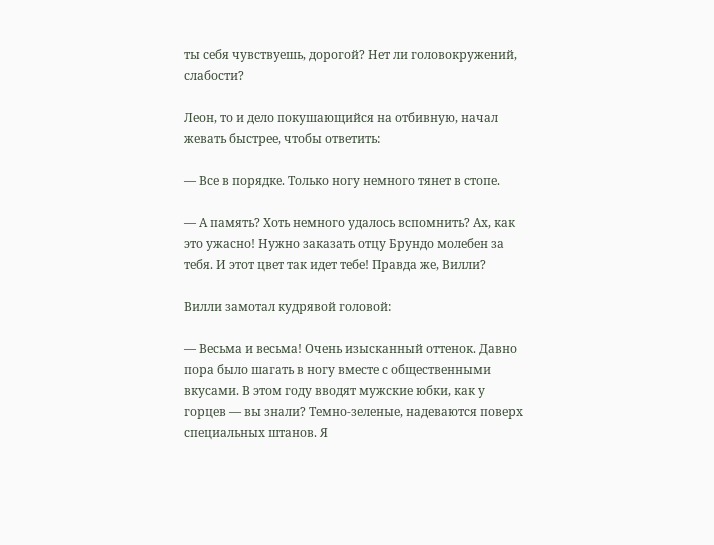ты себя чувствуешь, дорогой? Нет ли головокружений, слабости?

Леон, то и дело покушающийся на отбивную, начал жевать быстрее, чтобы ответить:

— Все в порядке. Только ногу немного тянет в стопе.

— А память? Хоть немного удалось вспомнить? Ах, как это ужасно! Нужно заказать отцу Брундо молебен за тебя. И этот цвет так идет тебе! Правда же, Вилли?

Вилли замотал кудрявой головой:

— Весьма и весьма! Очень изысканный оттенок. Давно пора было шагать в ногу вместе с общественными вкусами. В этом году вводят мужские юбки, как у горцев — вы знали? Темно-зеленые, надеваются поверх специальных штанов. Я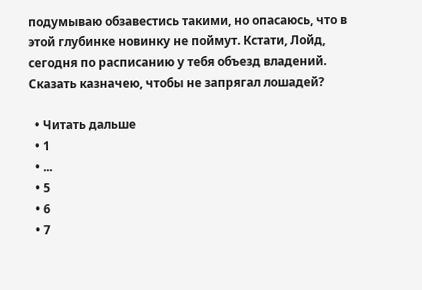подумываю обзавестись такими, но опасаюсь, что в этой глубинке новинку не поймут. Кстати, Лойд, сегодня по расписанию у тебя объезд владений. Сказать казначею, чтобы не запрягал лошадей?

  • Читать дальше
  • 1
  • ...
  • 5
  • 6
  • 7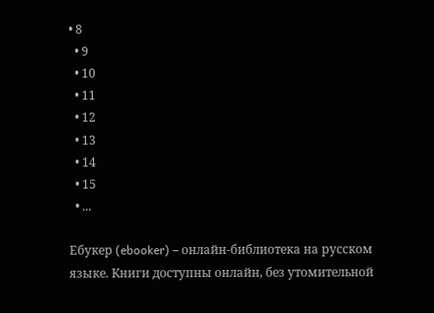• 8
  • 9
  • 10
  • 11
  • 12
  • 13
  • 14
  • 15
  • ...

Ебукер (ebooker) – онлайн-библиотека на русском языке. Книги доступны онлайн, без утомительной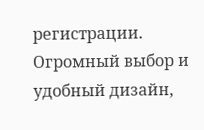регистрации. Огромный выбор и удобный дизайн,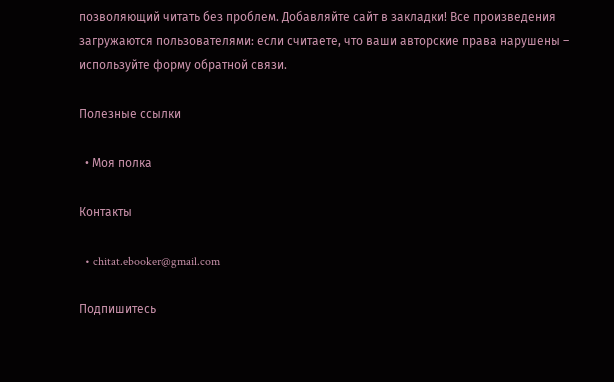позволяющий читать без проблем. Добавляйте сайт в закладки! Все произведения загружаются пользователями: если считаете, что ваши авторские права нарушены – используйте форму обратной связи.

Полезные ссылки

  • Моя полка

Контакты

  • chitat.ebooker@gmail.com

Подпишитесь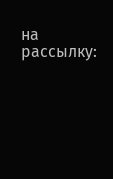на рассылку: